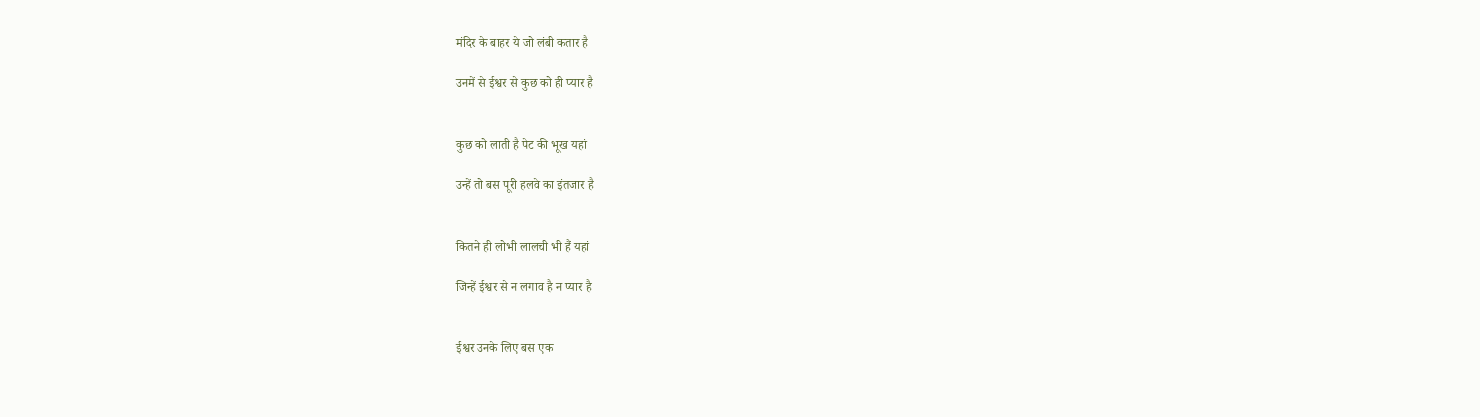मंदिर के बाहर ये जो लंबी कतार है

उनमें से ईश्वर से कुछ को ही प्यार है


कुछ को लाती है पेट की भूख यहां

उन्हें तो बस पूरी हलवे का इंतजार है


कितने ही लोभी लालची भी हैं यहां

जिन्हें ईश्वर से न लगाव है न प्यार है


ईश्वर उनके लिए बस एक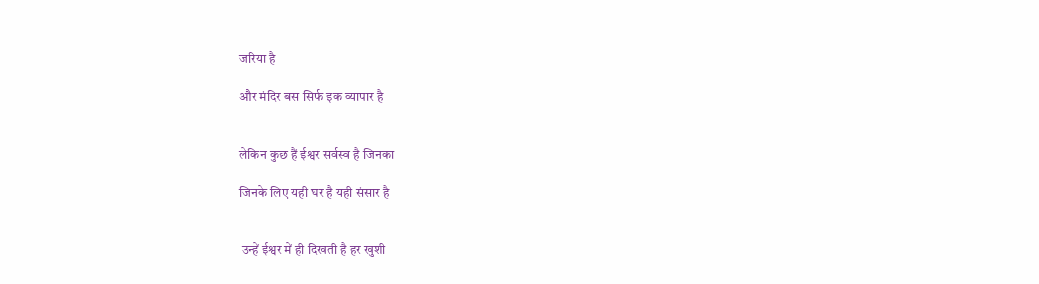जरिया है

और मंदिर बस सिर्फ इक व्यापार है


लेकिन कुछ हैं ईश्वर सर्वस्व है जिनका

जिनके लिए यही घर है यही संसार है


 उन्हें ईश्वर में ही दिखती है हर खुशी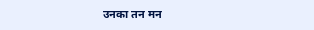उनका तन मन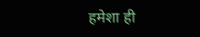हमेशा ही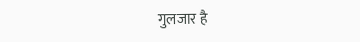गुलजार है